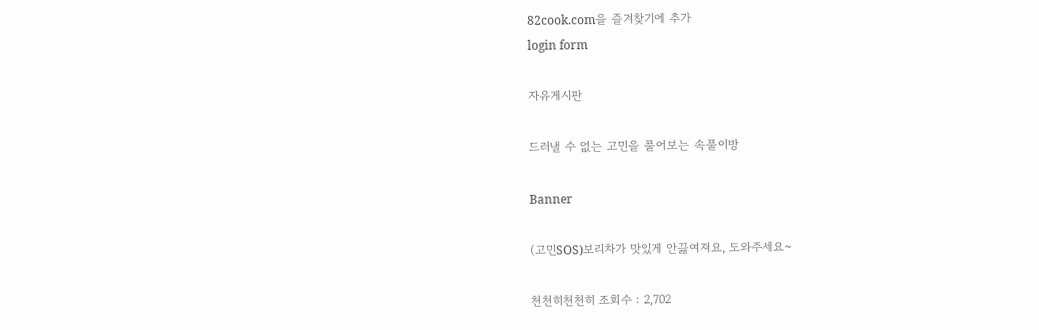82cook.com을 즐겨찾기에 추가
login form

자유게시판

드러낼 수 없는 고민을 풀어보는 속풀이방

Banner

(고민SOS)보리차가 맛있게 안끓여져요, 도와주세요~

천천히천천히 조회수 : 2,702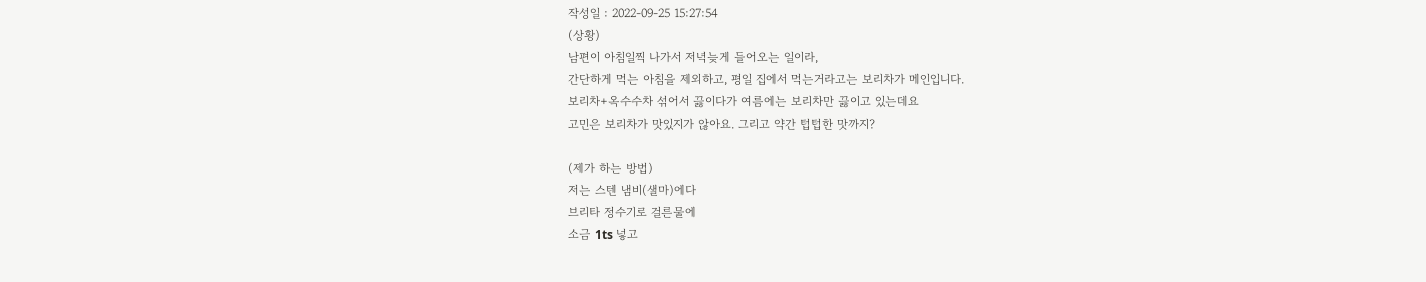작성일 : 2022-09-25 15:27:54
(상황)
남편이 아침일찍 나가서 저녁늦게 들어오는 일이라,
간단하게 먹는 아침을 제외하고, 평일 집에서 먹는거라고는 보리차가 메인입니다.
보리차+옥수수차 섞어서 끓이다가 여름에는 보리차만 끓이고 있는데요
고민은 보리차가 맛있지가 않아요. 그리고 약간 텁텁한 맛까지?

(제가 하는 방법)
저는 스텐 냄비(샐마)에다
브리타 정수기로 걸른물에
소금 1ts 넣고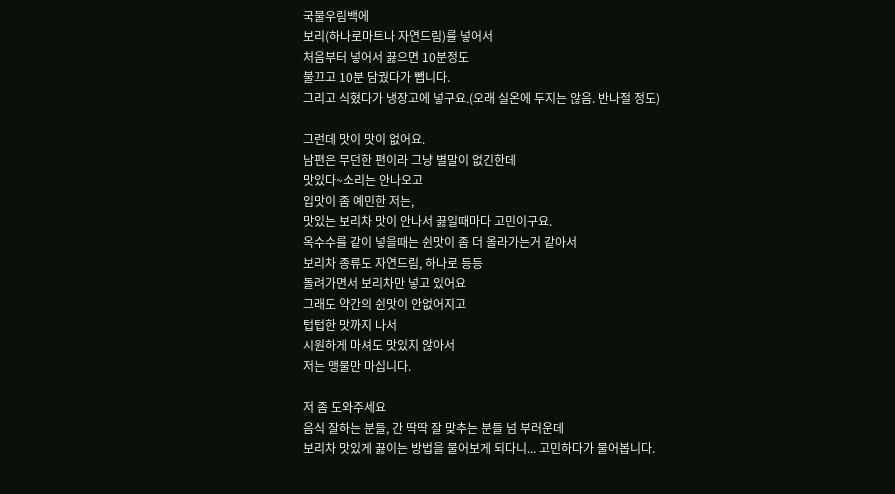국물우림백에
보리(하나로마트나 자연드림)를 넣어서
처음부터 넣어서 끓으면 10분정도
불끄고 10분 담궜다가 뺍니다.
그리고 식혔다가 냉장고에 넣구요.(오래 실온에 두지는 않음. 반나절 정도)

그런데 맛이 맛이 없어요.
남편은 무던한 편이라 그냥 별말이 없긴한데
맛있다~소리는 안나오고
입맛이 좀 예민한 저는,
맛있는 보리차 맛이 안나서 끓일때마다 고민이구요.
옥수수를 같이 넣을때는 쉰맛이 좀 더 올라가는거 같아서
보리차 종류도 자연드림, 하나로 등등
돌려가면서 보리차만 넣고 있어요
그래도 약간의 쉰맛이 안없어지고
텁텁한 맛까지 나서
시원하게 마셔도 맛있지 않아서
저는 맹물만 마십니다.

저 좀 도와주세요
음식 잘하는 분들, 간 딱딱 잘 맞추는 분들 넘 부러운데
보리차 맛있게 끓이는 방법을 물어보게 되다니... 고민하다가 물어봅니다.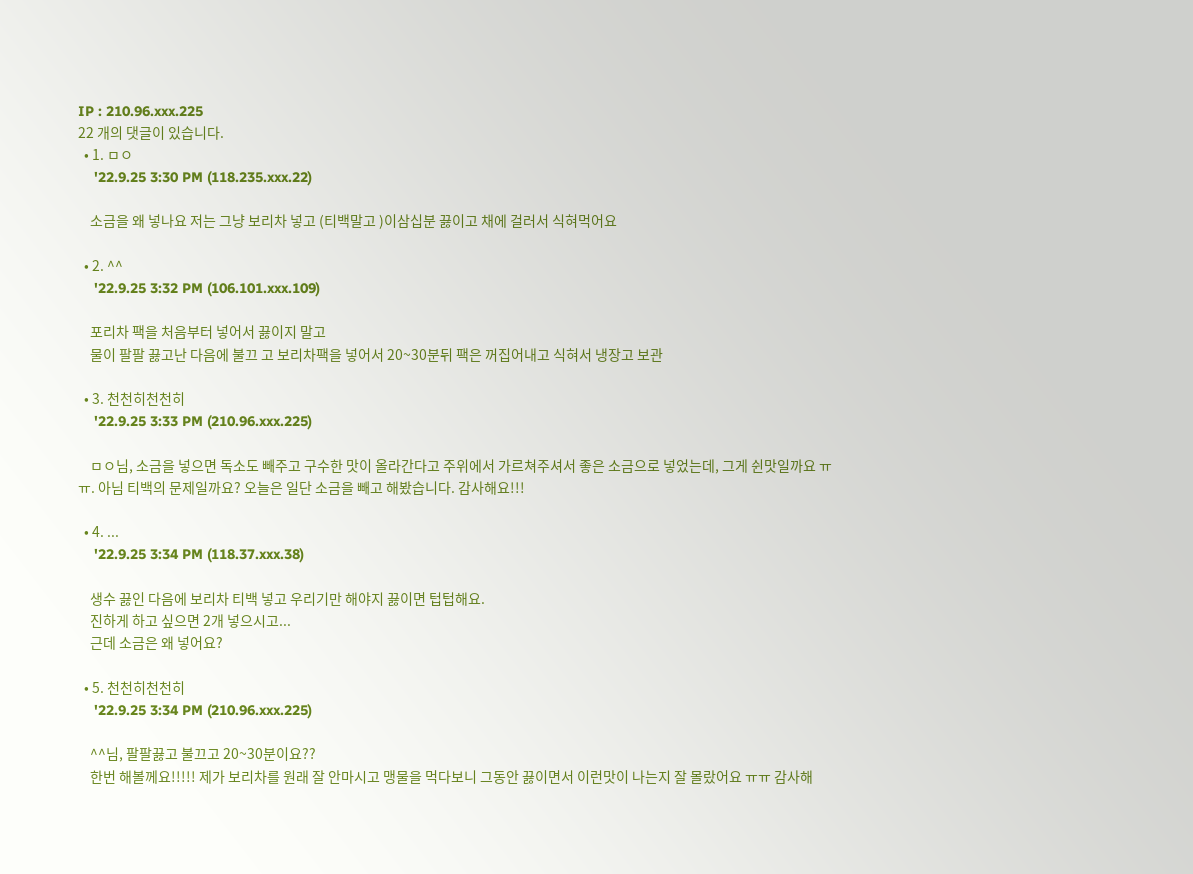IP : 210.96.xxx.225
22 개의 댓글이 있습니다.
  • 1. ㅁㅇ
    '22.9.25 3:30 PM (118.235.xxx.22)

    소금을 왜 넣나요 저는 그냥 보리차 넣고 (티백말고 )이삼십분 끓이고 채에 걸러서 식혀먹어요

  • 2. ^^
    '22.9.25 3:32 PM (106.101.xxx.109)

    포리차 팩을 처음부터 넣어서 끓이지 말고
    물이 팔팔 끓고난 다음에 불끄 고 보리차팩을 넣어서 20~30분뒤 팩은 꺼집어내고 식혀서 냉장고 보관

  • 3. 천천히천천히
    '22.9.25 3:33 PM (210.96.xxx.225)

    ㅁㅇ님, 소금을 넣으면 독소도 빼주고 구수한 맛이 올라간다고 주위에서 가르쳐주셔서 좋은 소금으로 넣었는데, 그게 쉰맛일까요 ㅠㅠ. 아님 티백의 문제일까요? 오늘은 일단 소금을 빼고 해봤습니다. 감사해요!!!

  • 4. ...
    '22.9.25 3:34 PM (118.37.xxx.38)

    생수 끓인 다음에 보리차 티백 넣고 우리기만 해야지 끓이면 텁텁해요.
    진하게 하고 싶으면 2개 넣으시고...
    근데 소금은 왜 넣어요?

  • 5. 천천히천천히
    '22.9.25 3:34 PM (210.96.xxx.225)

    ^^님, 팔팔끓고 불끄고 20~30분이요??
    한번 해볼께요!!!!! 제가 보리차를 원래 잘 안마시고 맹물을 먹다보니 그동안 끓이면서 이런맛이 나는지 잘 몰랐어요 ㅠㅠ 감사해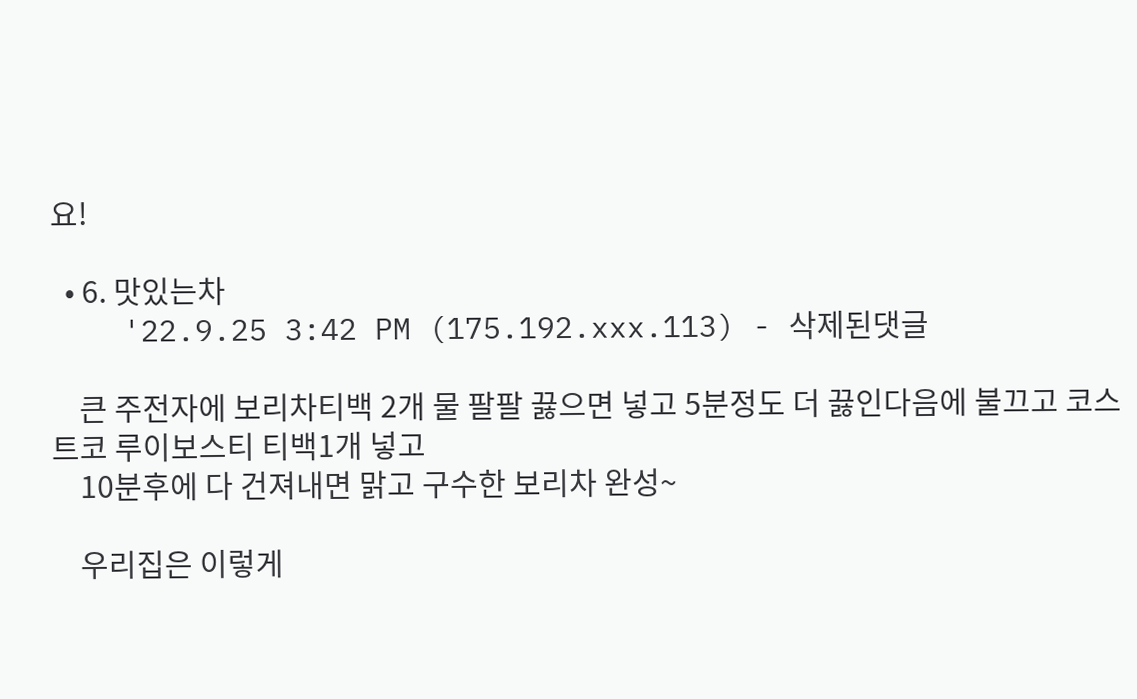요!

  • 6. 맛있는차
    '22.9.25 3:42 PM (175.192.xxx.113) - 삭제된댓글

    큰 주전자에 보리차티백 2개 물 팔팔 끓으면 넣고 5분정도 더 끓인다음에 불끄고 코스트코 루이보스티 티백1개 넣고
    10분후에 다 건져내면 맑고 구수한 보리차 완성~

    우리집은 이렇게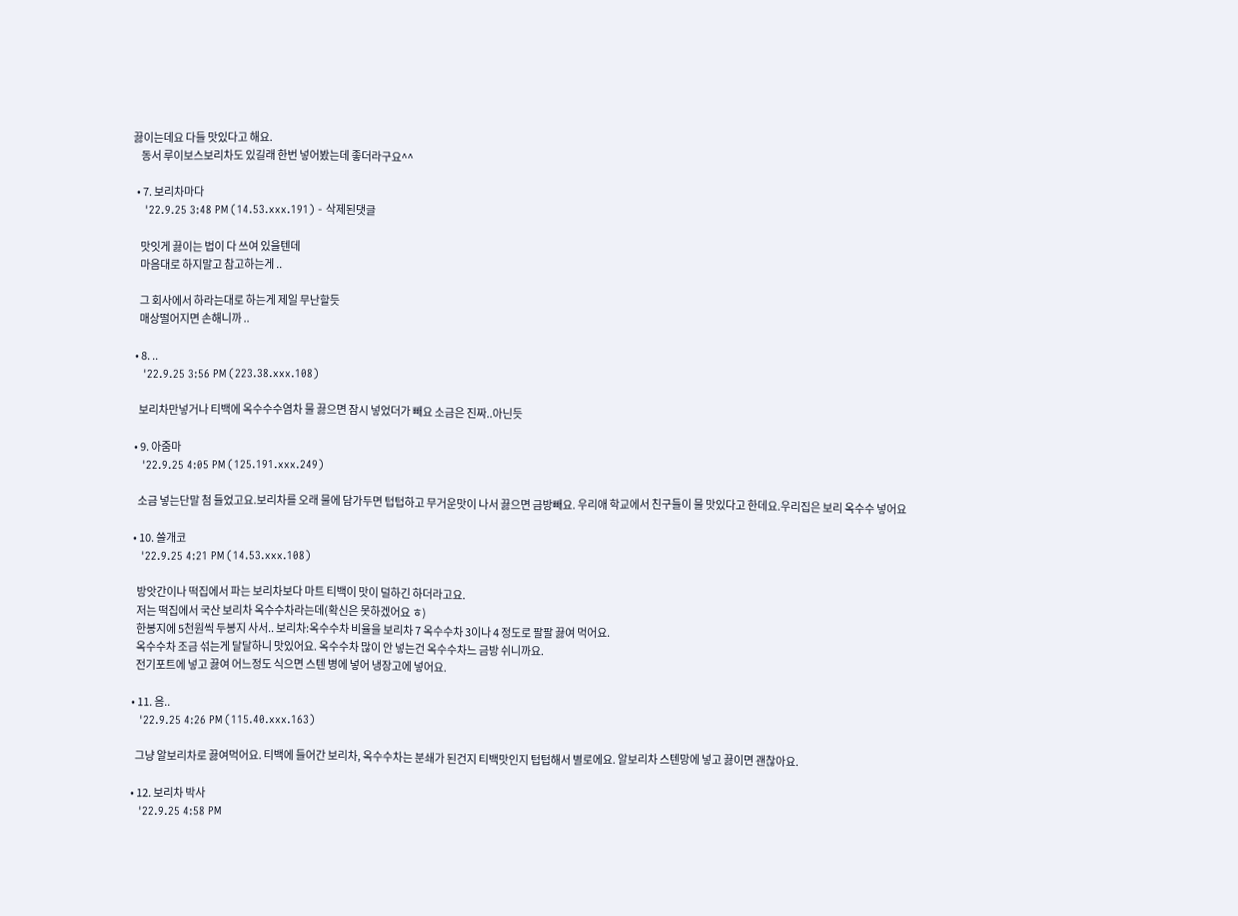끓이는데요 다들 맛있다고 해요.
    동서 루이보스보리차도 있길래 한번 넣어봤는데 좋더라구요^^

  • 7. 보리차마다
    '22.9.25 3:48 PM (14.53.xxx.191) - 삭제된댓글

    맛잇게 끓이는 법이 다 쓰여 있을텐데
    마음대로 하지말고 참고하는게 ..

    그 회사에서 하라는대로 하는게 제일 무난할듯
    매상떨어지면 손해니까 ..

  • 8. ..
    '22.9.25 3:56 PM (223.38.xxx.108)

    보리차만넣거나 티백에 옥수수수염차 물 끓으면 잠시 넣었더가 빼요 소금은 진짜..아닌듯

  • 9. 아줌마
    '22.9.25 4:05 PM (125.191.xxx.249)

    소금 넣는단말 첨 들었고요.보리차를 오래 물에 담가두면 텁텁하고 무거운맛이 나서 끓으면 금방빼요. 우리애 학교에서 친구들이 물 맛있다고 한데요.우리집은 보리 옥수수 넣어요

  • 10. 쓸개코
    '22.9.25 4:21 PM (14.53.xxx.108)

    방앗간이나 떡집에서 파는 보리차보다 마트 티백이 맛이 덜하긴 하더라고요.
    저는 떡집에서 국산 보리차 옥수수차라는데(확신은 못하겠어요 ㅎ)
    한봉지에 5천원씩 두봉지 사서.. 보리차:옥수수차 비율을 보리차 7 옥수수차 3이나 4 정도로 팔팔 끓여 먹어요.
    옥수수차 조금 섞는게 달달하니 맛있어요. 옥수수차 많이 안 넣는건 옥수수차느 금방 쉬니까요.
    전기포트에 넣고 끓여 어느정도 식으면 스텐 병에 넣어 냉장고에 넣어요.

  • 11. 음..
    '22.9.25 4:26 PM (115.40.xxx.163)

    그냥 알보리차로 끓여먹어요. 티백에 들어간 보리차, 옥수수차는 분쇄가 된건지 티백맛인지 텁텁해서 별로에요. 알보리차 스텐망에 넣고 끓이면 괜찮아요.

  • 12. 보리차 박사
    '22.9.25 4:58 PM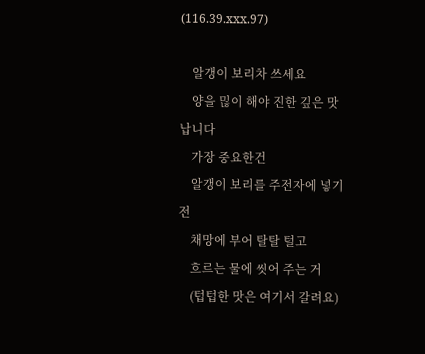(116.39.xxx.97)

    알갱이 보리차 쓰세요
    양을 믾이 해야 진한 깊은 맛 납니다
    가장 중요한건
    알갱이 보리를 주전자에 넣기 전
    채망에 부어 탈탈 털고
    흐르는 물에 씻어 주는 거
    (텁텁한 맛은 여기서 갈려요)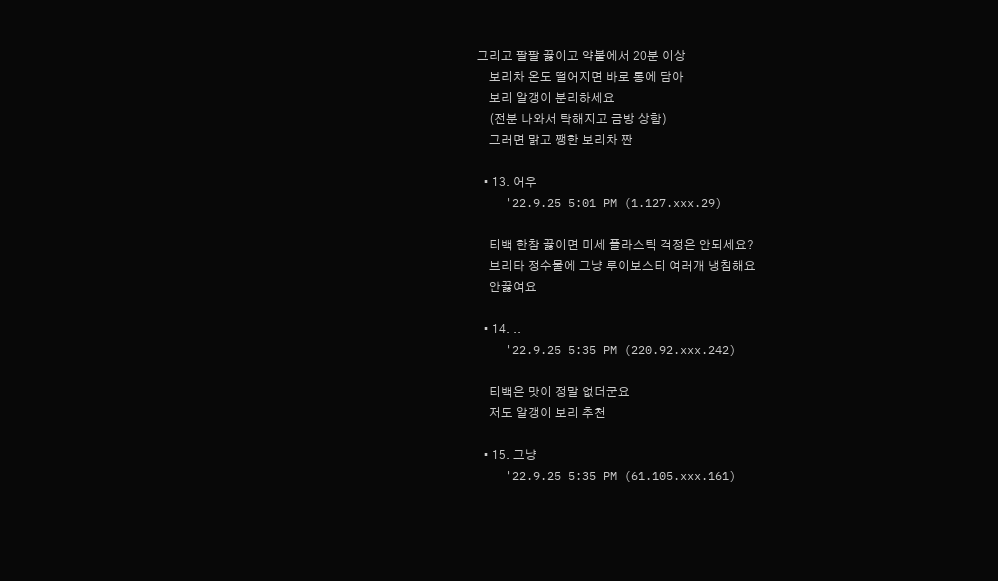그리고 팔팔 끓이고 약불에서 20분 이상
    보리차 온도 떨어지면 바로 통에 담아
    보리 알갱이 분리하세요
    (전분 나와서 탁해지고 금방 상함)
    그러면 맑고 쨍한 보리차 짠

  • 13. 어우
    '22.9.25 5:01 PM (1.127.xxx.29)

    티백 한참 끓이면 미세 플라스틱 걱정은 안되세요?
    브리타 정수물에 그냥 루이보스티 여러개 냉침해요
    안끓여요

  • 14. ..
    '22.9.25 5:35 PM (220.92.xxx.242)

    티백은 맛이 정말 없더군요
    저도 알갱이 보리 추천

  • 15. 그냥
    '22.9.25 5:35 PM (61.105.xxx.161)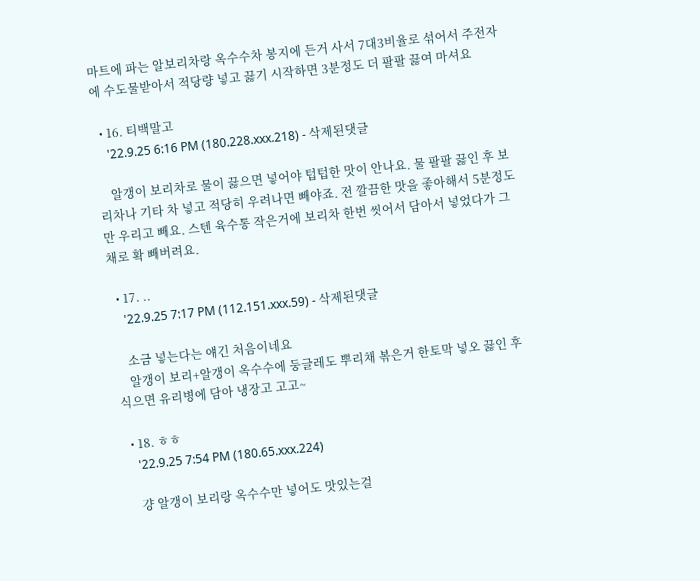마트에 파는 알보리차랑 옥수수차 봉지에 든거 사서 7대3비율로 섞어서 주전자에 수도물받아서 적당량 넣고 끓기 시작하면 3분정도 더 팔팔 끓여 마셔요

  • 16. 티백말고
    '22.9.25 6:16 PM (180.228.xxx.218) - 삭제된댓글

    알갱이 보리차로 물이 끓으면 넣어야 텁텁한 맛이 안나요. 물 팔팔 끓인 후 보리차나 기타 차 넣고 적당히 우려나면 빼야죠. 전 깔끔한 맛을 좋아해서 5분정도만 우리고 빼요. 스텐 육수통 작은거에 보리차 한번 씻어서 담아서 넣었다가 그 채로 확 빼버려요.

  • 17. ..
    '22.9.25 7:17 PM (112.151.xxx.59) - 삭제된댓글

    소금 넣는다는 얘긴 처음이네요
    알갱이 보리+알갱이 옥수수에 둥글레도 뿌리채 볶은거 한토막 넣오 끓인 후 식으면 유리병에 담아 냉장고 고고~

  • 18. ㅎㅎ
    '22.9.25 7:54 PM (180.65.xxx.224)

    걍 알갱이 보리랑 옥수수만 넣어도 맛있는걸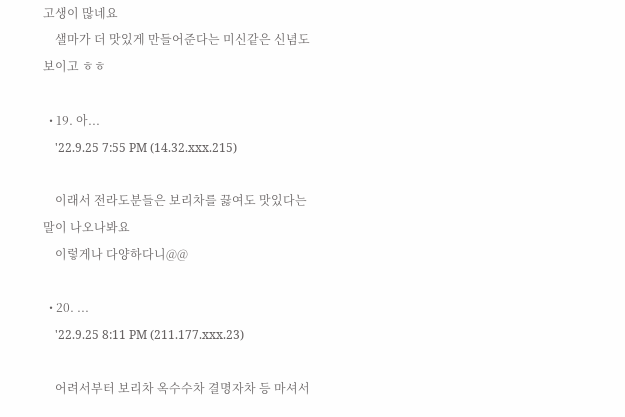고생이 많네요
    샐마가 더 맛있게 만들어준다는 미신같은 신념도 보이고 ㅎㅎ

  • 19. 아...
    '22.9.25 7:55 PM (14.32.xxx.215)

    이래서 전라도분들은 보리차를 끓여도 맛있다는 말이 나오나봐요
    이렇게나 다양하다니@@

  • 20. ...
    '22.9.25 8:11 PM (211.177.xxx.23)

    어려서부터 보리차 옥수수차 결명자차 등 마셔서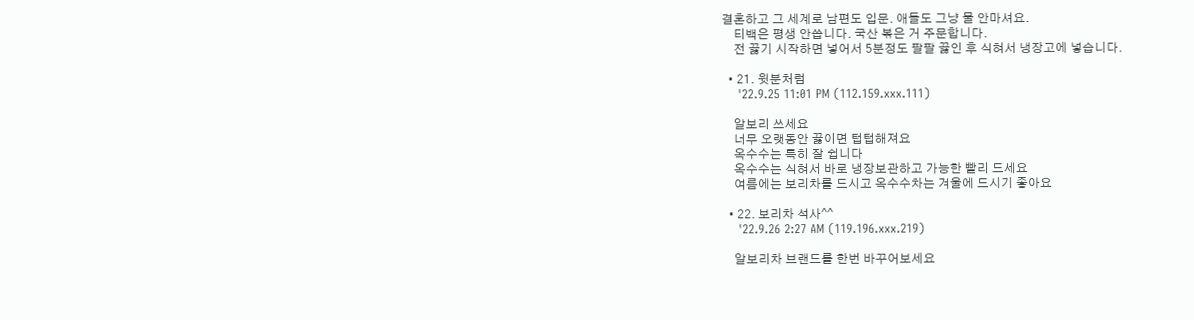결혼하고 그 세계로 남편도 입문. 애들도 그냥 물 안마셔요.
    티백은 평생 안씁니다. 국산 볶은 거 주문합니다.
    전 끓기 시작하면 넣어서 5분정도 팔팔 끓인 후 식혀서 냉장고에 넣습니다.

  • 21. 윗분처럼
    '22.9.25 11:01 PM (112.159.xxx.111)

    알보리 쓰세요
    너무 오랫동안 끓이면 텁텁해져요
    옥수수는 특히 잘 쉽니다
    옥수수는 식혀서 바로 냉장보관하고 가능한 빨리 드세요
    여름에는 보리차를 드시고 옥수수차는 겨울에 드시기 좋아요

  • 22. 보리차 석사^^
    '22.9.26 2:27 AM (119.196.xxx.219)

    알보리차 브랜드를 한번 바꾸어보세요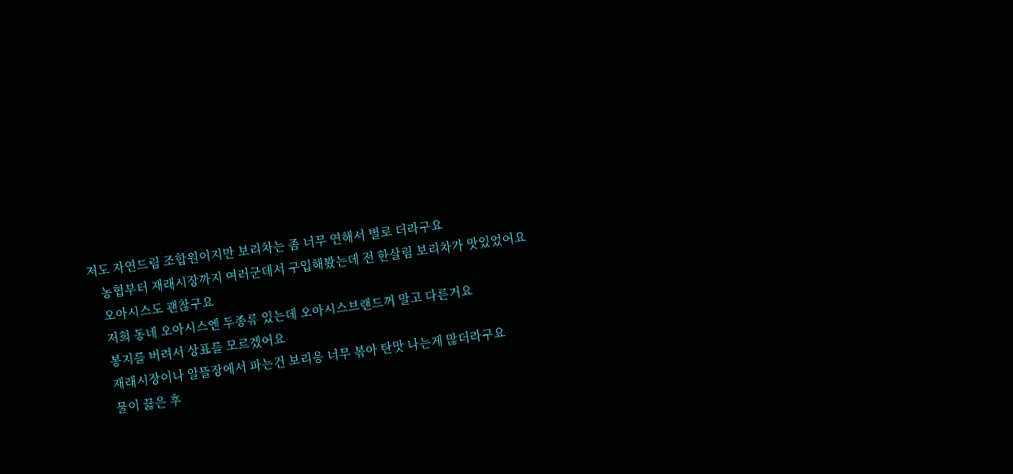저도 자연드림 조합원이지만 보리차는 좀 너무 연해서 별로 더라구요
    농협부터 재래시장까지 여러군데서 구입해봤는데 전 한살림 보리차가 맛있었어요
    오아시스도 괜찮구요
    저희 동네 오아시스엔 두종류 있는데 오아시스브랜드꺼 말고 다른거요
    봉지를 버려서 상표를 모르겠어요
    재래시장이나 알뜰장에서 파는건 보리응 너무 볶아 탄맛 나는게 많더라구요
    물이 끓은 후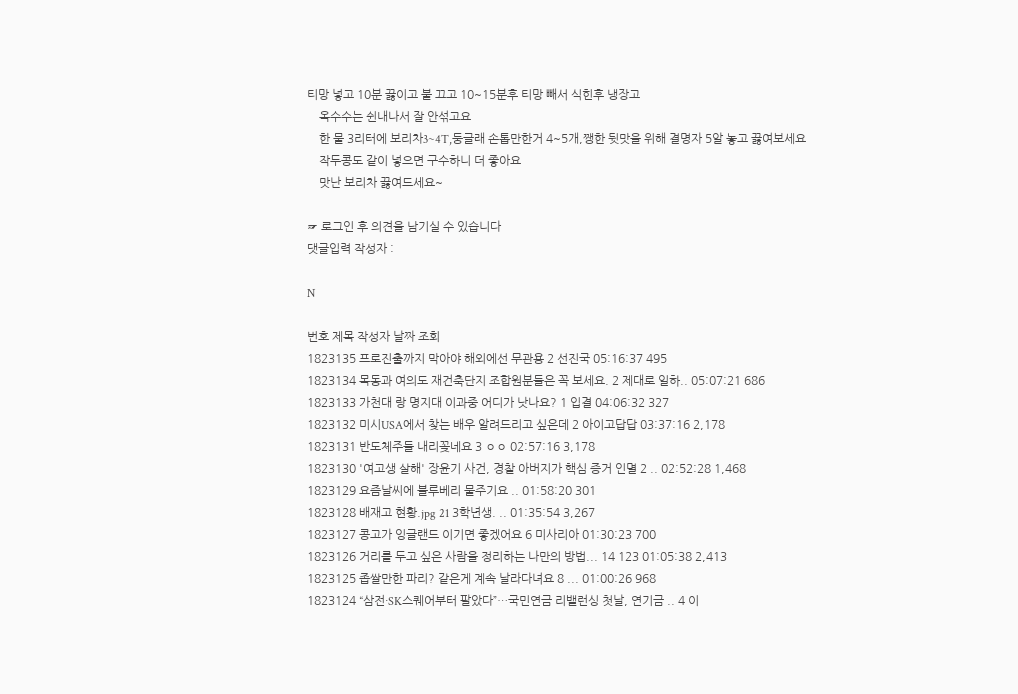티망 넣고 10분 끓이고 불 끄고 10~15분후 티망 빼서 식힌후 냉장고
    옥수수는 쉰내나서 잘 안섞고요
    한 물 3리터에 보리차3~4T,둥글래 손톱만한거 4~5개,쨍한 뒷맛을 위해 결명자 5알 놓고 끓여보세요
    작두콩도 같이 넣으면 구수하니 더 좋아요
    맛난 보리차 끓여드세요~

☞ 로그인 후 의견을 남기실 수 있습니다
댓글입력 작성자 :

N

번호 제목 작성자 날짜 조회
1823135 프로진출까지 막아야 해외에선 무관용 2 선진국 05:16:37 495
1823134 목동과 여의도 재건축단지 조합원분들은 꼭 보세요. 2 제대로 일하.. 05:07:21 686
1823133 가천대 랑 명지대 이과중 어디가 낫나요? 1 입결 04:06:32 327
1823132 미시USA에서 찾는 배우 알려드리고 싶은데 2 아이고답답 03:37:16 2,178
1823131 반도체주들 내리꽂네요 3 ㅇㅇ 02:57:16 3,178
1823130 '여고생 살해' 장윤기 사건, 경찰 아버지가 핵심 증거 인멸 2 .. 02:52:28 1,468
1823129 요즘날씨에 블루베리 물주기요 .. 01:58:20 301
1823128 배재고 현황.jpg 21 3학년생. .. 01:35:54 3,267
1823127 콩고가 잉글랜드 이기면 좋겠어요 6 미사리아 01:30:23 700
1823126 거리를 두고 싶은 사람을 정리하는 나만의 방법... 14 123 01:05:38 2,413
1823125 좁쌀만한 파리? 같은게 계속 날라다녀요 8 ... 01:00:26 968
1823124 “삼전·SK스퀘어부터 팔았다”…국민연금 리밸런싱 첫날, 연기금 .. 4 이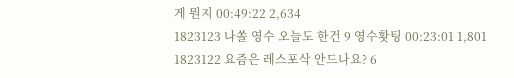게 뭔지 00:49:22 2,634
1823123 나쏠 영수 오늘도 한건 9 영수홧팅 00:23:01 1,801
1823122 요즘은 레스포삭 안드나요? 6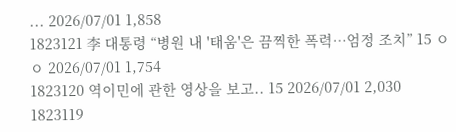... 2026/07/01 1,858
1823121 李 대통령 “병원 내 '태움'은 끔찍한 폭력…엄정 조치” 15 ㅇㅇ 2026/07/01 1,754
1823120 역이민에 관한 영상을 보고.. 15 2026/07/01 2,030
1823119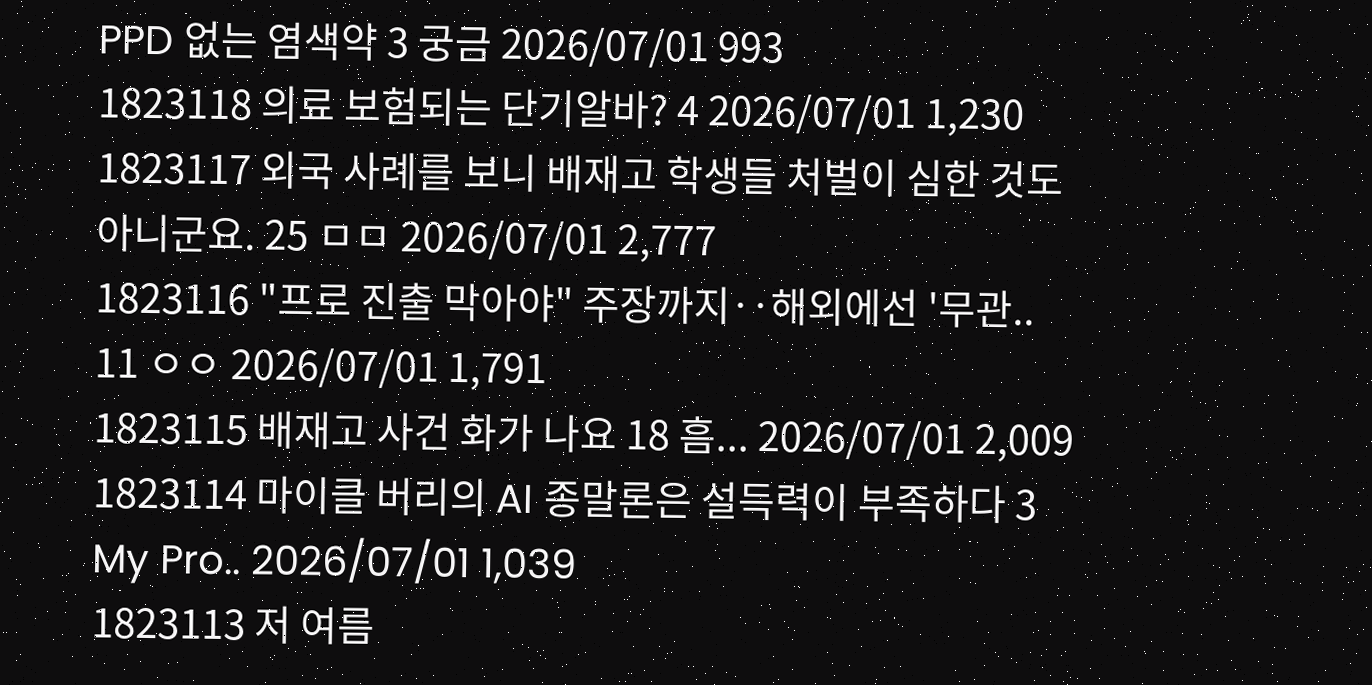PPD 없는 염색약 3 궁금 2026/07/01 993
1823118 의료 보험되는 단기알바? 4 2026/07/01 1,230
1823117 외국 사례를 보니 배재고 학생들 처벌이 심한 것도 아니군요. 25 ㅁㅁ 2026/07/01 2,777
1823116 "프로 진출 막아야" 주장까지‥해외에선 '무관.. 11 ㅇㅇ 2026/07/01 1,791
1823115 배재고 사건 화가 나요 18 흠... 2026/07/01 2,009
1823114 마이클 버리의 AI 종말론은 설득력이 부족하다 3 My Pro.. 2026/07/01 1,039
1823113 저 여름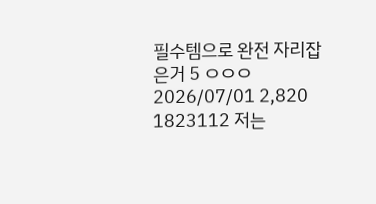필수템으로 완전 자리잡은거 5 ㅇㅇㅇ 2026/07/01 2,820
1823112 저는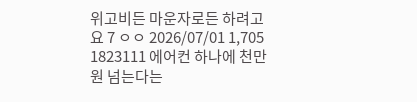위고비든 마운자로든 하려고요 7 ㅇㅇ 2026/07/01 1,705
1823111 에어컨 하나에 천만원 넘는다는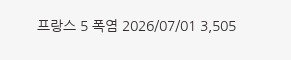프랑스 5 폭염 2026/07/01 3,505